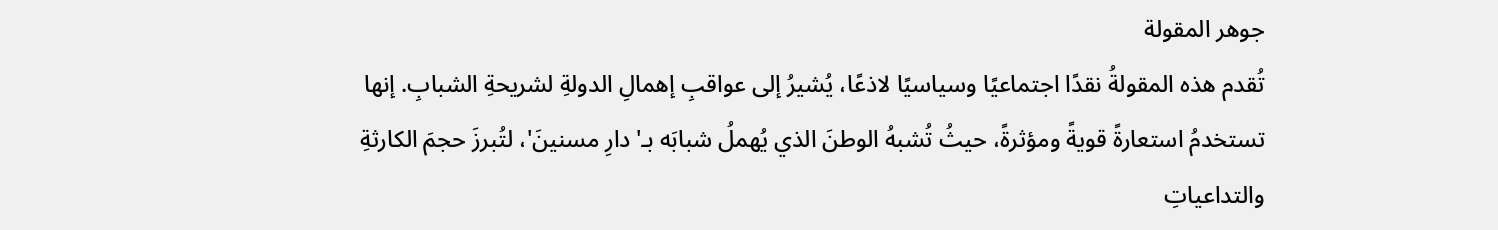جوهر المقولة
تُقدم هذه المقولةُ نقدًا اجتماعيًا وسياسيًا لاذعًا، يُشيرُ إلى عواقبِ إهمالِ الدولةِ لشريحةِ الشبابِ. إنها تستخدمُ استعارةً قويةً ومؤثرةً، حيثُ تُشبهُ الوطنَ الذي يُهملُ شبابَه بـ'دارِ مسنينَ'، لتُبرزَ حجمَ الكارثةِ والتداعياتِ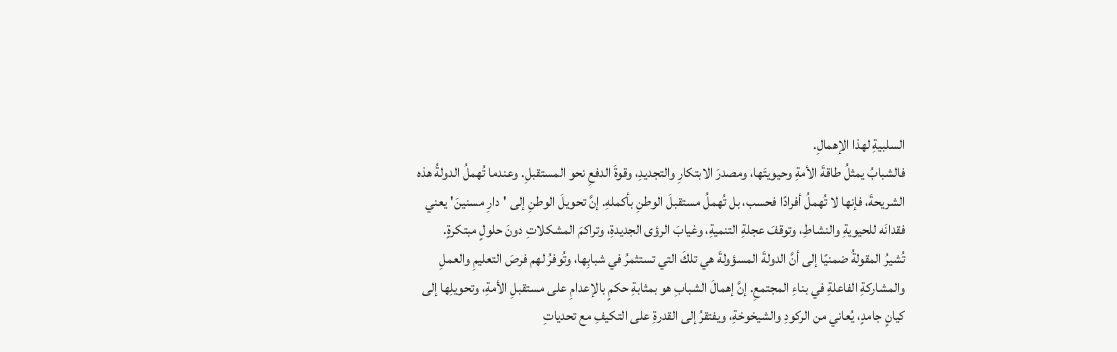السلبيةِ لهذا الإهمالِ.
فالشبابُ يمثلُ طاقةَ الأمةِ وحيويتَها، ومصدرَ الابتكارِ والتجديدِ، وقوةَ الدفعِ نحو المستقبلِ. وعندما تُهملُ الدولةُ هذه الشريحةَ، فإنها لا تُهملُ أفرادًا فحسب، بل تُهملُ مستقبلَ الوطنِ بأكملهِ. إنَّ تحويلَ الوطنِ إلى 'دارِ مسنينَ' يعني فقدانَه للحيويةِ والنشاطِ، وتوقفَ عجلةِ التنميةِ، وغيابَ الرؤى الجديدةِ، وتراكمَ المشكلاتِ دونَ حلولٍ مبتكرةٍ.
تُشيرُ المقولةُ ضمنيًا إلى أنَّ الدولةَ المسؤولةَ هي تلكَ التي تستثمرُ في شبابِها، وتُوفرُ لهم فرصَ التعليمِ والعملِ والمشاركةِ الفاعلةِ في بناءِ المجتمعِ. إنَّ إهمالَ الشبابِ هو بمثابةِ حكمٍ بالإعدامِ على مستقبلِ الأمةِ، وتحويلِها إلى كيانٍ جامدٍ، يُعاني من الركودِ والشيخوخةِ، ويفتقرُ إلى القدرةِ على التكيفِ مع تحدياتِ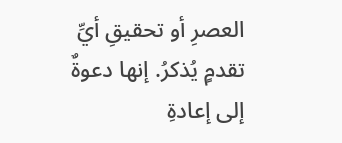العصرِ أو تحقيقِ أيِّ تقدمٍ يُذكرُ. إنها دعوةٌ إلى إعادةِ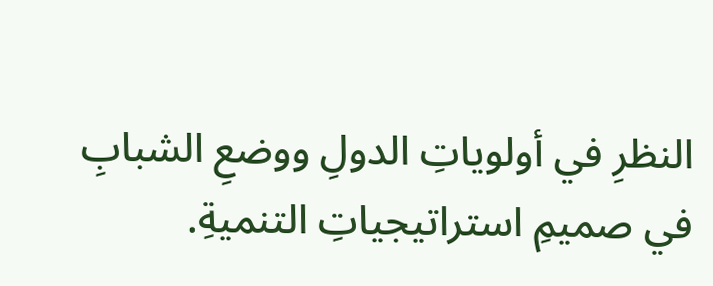النظرِ في أولوياتِ الدولِ ووضعِ الشبابِ في صميمِ استراتيجياتِ التنميةِ.